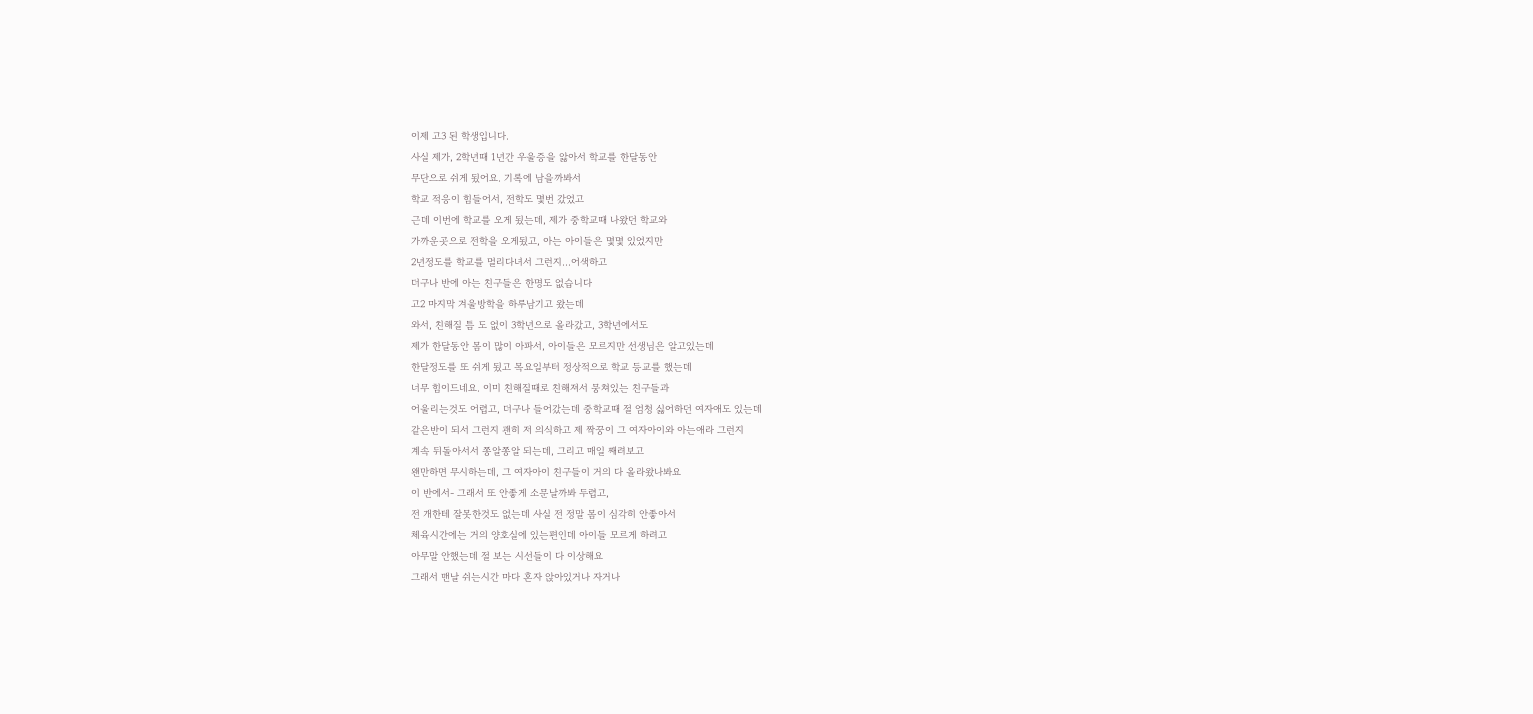이제 고3 된 학생입니다.
사실 제가, 2학년때 1년간 우울증을 앓아서 학교를 한달동안
무단으로 쉬게 됬어요. 기록에 남을까봐서
학교 적응이 힘들어서, 전학도 몇번 갔었고
근데 이번에 학교를 오게 됬는데, 제가 중학교때 나왔던 학교와
가까운곳으로 전학을 오게됬고, 아는 아이들은 몇몇 있었지만
2년정도를 학교를 멀리다녀서 그런지...어색하고
더구나 반에 아는 친구들은 한명도 없습니다
고2 마지막 겨울방학을 하루남기고 왔는데
와서, 친해질 틈 도 없이 3학년으로 올라갔고, 3학년에서도
제가 한달동안 몸이 많이 아파서, 아이들은 모르지만 선생님은 알고있는데
한달정도를 또 쉬게 됬고 목요일부터 정상적으로 학교 등교를 했는데
너무 힘이드네요. 이미 친해질때로 친해져서 뭉쳐있는 친구들과
어울리는것도 어렵고, 더구나 들어갔는데 중학교때 절 엄청 싫어하던 여자애도 있는데
같은반이 되서 그런지 괜히 저 의식하고 제 짝꿍이 그 여자아이와 아는애라 그런지
계속 뒤돌아서서 쫑알쫑알 되는데, 그리고 매일 째려보고
왠만하면 무시하는데, 그 여자아이 친구들이 거의 다 올라왔나봐요
이 반에서- 그래서 또 안좋게 소문날까봐 두렵고,
전 개한테 잘못한것도 없는데 사실 전 정말 몸이 심각히 안좋아서
체육시간에는 거의 양호실에 있는편인데 아이들 모르게 하려고
아무말 안했는데 절 보는 시선들이 다 이상해요
그래서 맨날 쉬는시간 마다 혼자 앉아있거나 자거나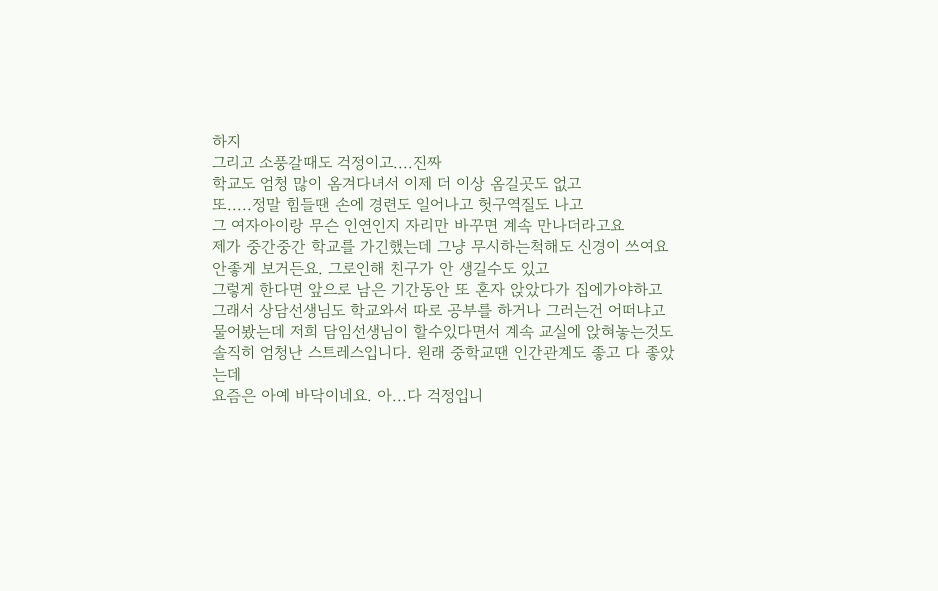하지
그리고 소풍갈때도 걱정이고....진짜
학교도 엄청 많이 옴겨다녀서 이제 더 이상 옴길곳도 없고
또.....정말 힘들땐 손에 경련도 일어나고 헛구역질도 나고
그 여자아이랑 무슨 인연인지 자리만 바꾸면 계속 만나더라고요
제가 중간중간 학교를 가긴했는데 그냥 무시하는척해도 신경이 쓰여요
안좋게 보거든요. 그로인해 친구가 안 생길수도 있고
그렇게 한다면 앞으로 남은 기간동안 또 혼자 앉았다가 집에가야하고
그래서 상담선생님도 학교와서 따로 공부를 하거나 그러는건 어떠냐고
물어봤는데 저희 담임선생님이 할수있다면서 계속 교실에 앉혀놓는것도
솔직히 엄청난 스트레스입니다. 원래 중학교땐 인간관계도 좋고 다 좋았는데
요즘은 아예 바닥이네요. 아...다 걱정입니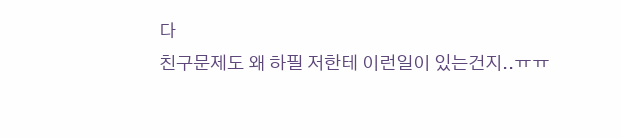다
친구문제도 왜 하필 저한테 이런일이 있는건지..ㅠㅠ